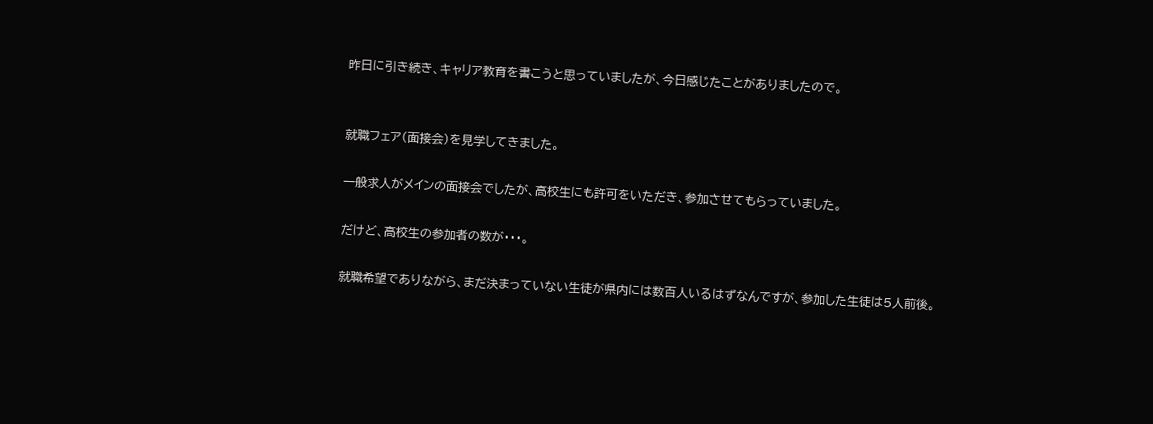昨日に引き続き、キャリア教育を書こうと思っていましたが、今日感じたことがありましたので。


就職フェア(面接会)を見学してきました。

一般求人がメインの面接会でしたが、高校生にも許可をいただき、参加させてもらっていました。

だけど、高校生の参加者の数が・・・。

就職希望でありながら、まだ決まっていない生徒が県内には数百人いるはずなんですが、参加した生徒は5人前後。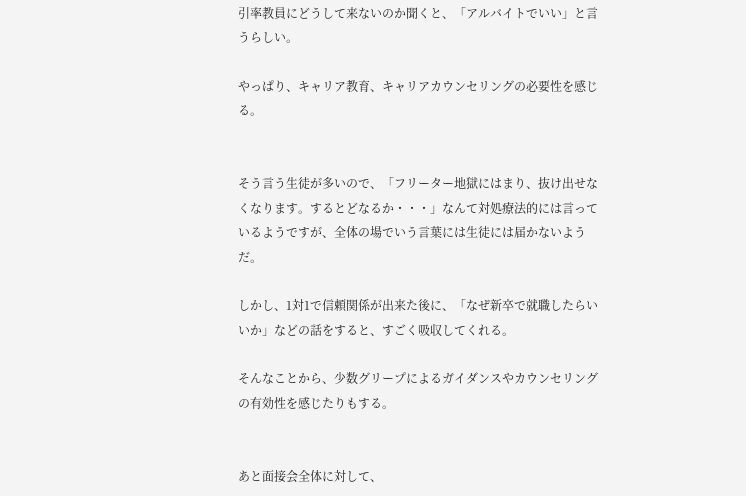引率教員にどうして来ないのか聞くと、「アルバイトでいい」と言うらしい。

やっぱり、キャリア教育、キャリアカウンセリングの必要性を感じる。


そう言う生徒が多いので、「フリーター地獄にはまり、抜け出せなくなります。するとどなるか・・・」なんて対処療法的には言っているようですが、全体の場でいう言葉には生徒には届かないようだ。

しかし、1対1で信頼関係が出来た後に、「なぜ新卒で就職したらいいか」などの話をすると、すごく吸収してくれる。

そんなことから、少数グリープによるガイダンスやカウンセリングの有効性を感じたりもする。


あと面接会全体に対して、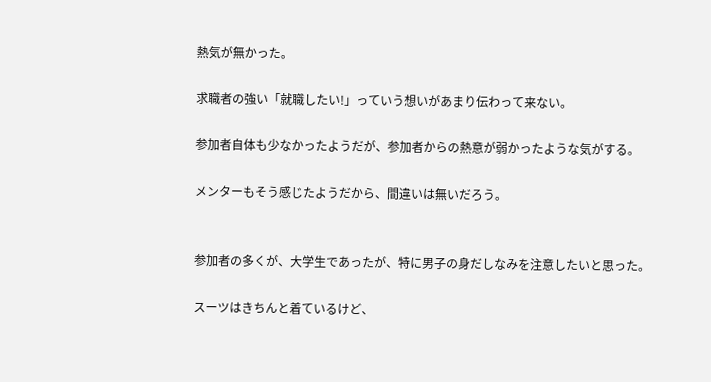熱気が無かった。

求職者の強い「就職したい!」っていう想いがあまり伝わって来ない。

参加者自体も少なかったようだが、参加者からの熱意が弱かったような気がする。

メンターもそう感じたようだから、間違いは無いだろう。


参加者の多くが、大学生であったが、特に男子の身だしなみを注意したいと思った。

スーツはきちんと着ているけど、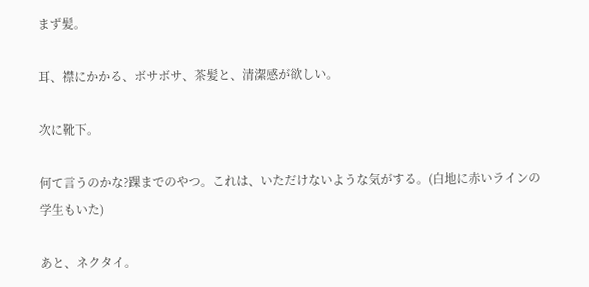まず髪。

耳、襟にかかる、ボサボサ、茶髪と、清潔感が欲しい。

次に靴下。

何て言うのかな?踝までのやつ。これは、いただけないような気がする。(白地に赤いラインの学生もいた)

あと、ネクタイ。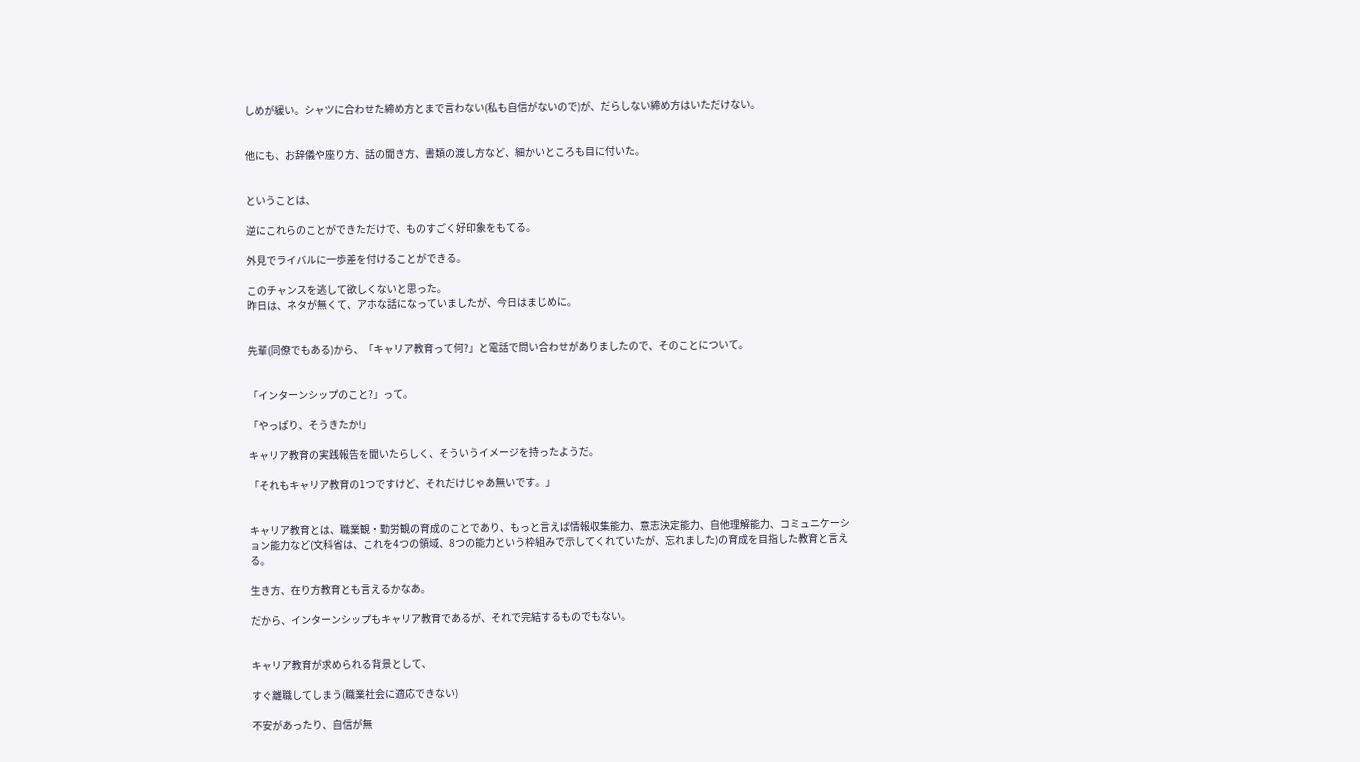しめが緩い。シャツに合わせた締め方とまで言わない(私も自信がないので)が、だらしない締め方はいただけない。


他にも、お辞儀や座り方、話の聞き方、書類の渡し方など、細かいところも目に付いた。


ということは、

逆にこれらのことができただけで、ものすごく好印象をもてる。

外見でライバルに一歩差を付けることができる。

このチャンスを逃して欲しくないと思った。
昨日は、ネタが無くて、アホな話になっていましたが、今日はまじめに。


先輩(同僚でもある)から、「キャリア教育って何?」と電話で問い合わせがありましたので、そのことについて。


「インターンシップのこと?」って。

「やっぱり、そうきたか!」

キャリア教育の実践報告を聞いたらしく、そういうイメージを持ったようだ。

「それもキャリア教育の1つですけど、それだけじゃあ無いです。」


キャリア教育とは、職業観・勤労観の育成のことであり、もっと言えば情報収集能力、意志決定能力、自他理解能力、コミュニケーション能力など(文科省は、これを4つの領域、8つの能力という枠組みで示してくれていたが、忘れました)の育成を目指した教育と言える。

生き方、在り方教育とも言えるかなあ。

だから、インターンシップもキャリア教育であるが、それで完結するものでもない。


キャリア教育が求められる背景として、

すぐ離職してしまう(職業社会に適応できない)

不安があったり、自信が無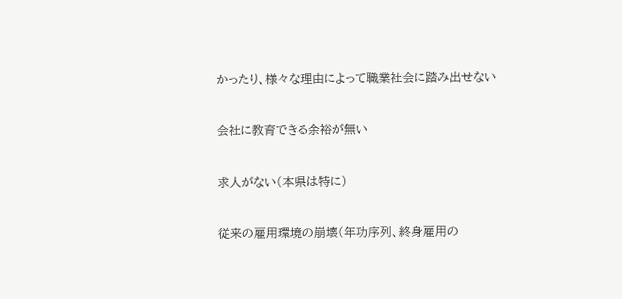かったり、様々な理由によって職業社会に踏み出せない

会社に教育できる余裕が無い

求人がない(本県は特に)

従来の雇用環境の崩壊(年功序列、終身雇用の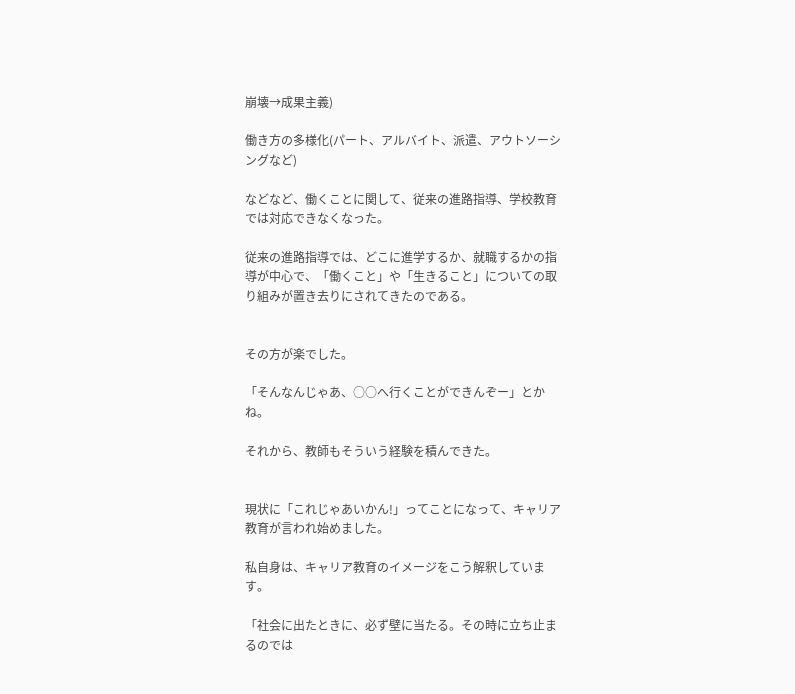崩壊→成果主義)

働き方の多様化(パート、アルバイト、派遣、アウトソーシングなど)

などなど、働くことに関して、従来の進路指導、学校教育では対応できなくなった。

従来の進路指導では、どこに進学するか、就職するかの指導が中心で、「働くこと」や「生きること」についての取り組みが置き去りにされてきたのである。


その方が楽でした。

「そんなんじゃあ、○○へ行くことができんぞー」とかね。

それから、教師もそういう経験を積んできた。


現状に「これじゃあいかん!」ってことになって、キャリア教育が言われ始めました。

私自身は、キャリア教育のイメージをこう解釈しています。

「社会に出たときに、必ず壁に当たる。その時に立ち止まるのでは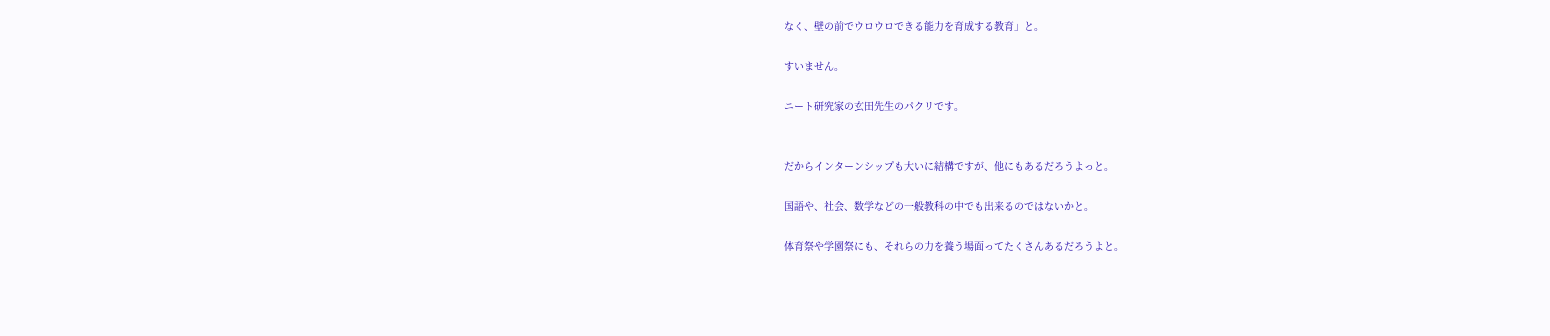なく、壁の前でウロウロできる能力を育成する教育」と。

すいません。

ニート研究家の玄田先生のパクリです。


だからインターンシップも大いに結構ですが、他にもあるだろうよっと。

国語や、社会、数学などの一般教科の中でも出来るのではないかと。

体育祭や学園祭にも、それらの力を養う場面ってたくさんあるだろうよと。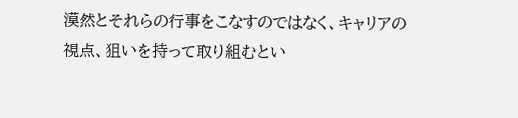漠然とそれらの行事をこなすのではなく、キャリアの視点、狙いを持って取り組むとい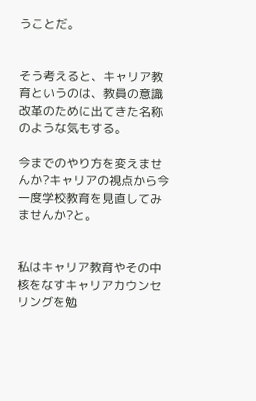うことだ。


そう考えると、キャリア教育というのは、教員の意識改革のために出てきた名称のような気もする。

今までのやり方を変えませんか?キャリアの視点から今一度学校教育を見直してみませんか?と。


私はキャリア教育やその中核をなすキャリアカウンセリングを勉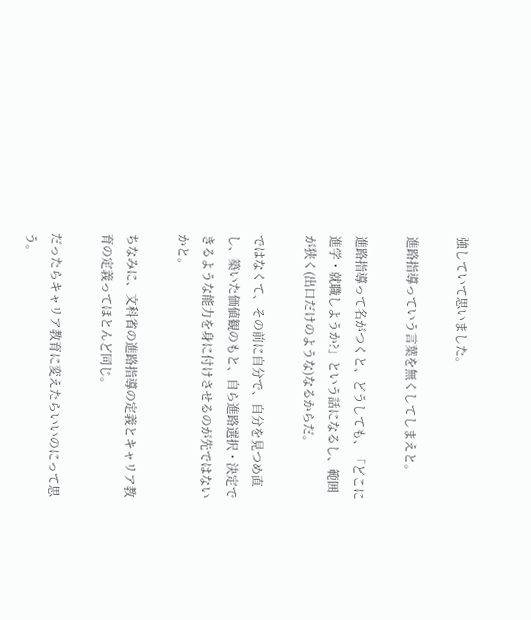強していて思いました。

進路指導っていう言葉を無くしてしまえと。

進路指導って名がつくと、どうしても、「どこに進学・就職しようか?」という話になるし、範囲が狭く(出口だけのような)なるからだ。

ではなくて、その前に自分で、自分を見つめ直し、築いた価値観のもと、自ら進路選択・決定できるような能力を身に付けさせるのが先ではないかと。

ちなみに、文科省の進路指導の定義とキャリア教育の定義ってほとんど同じ。

だったらキャリア教育に変えたらいいのにって思う。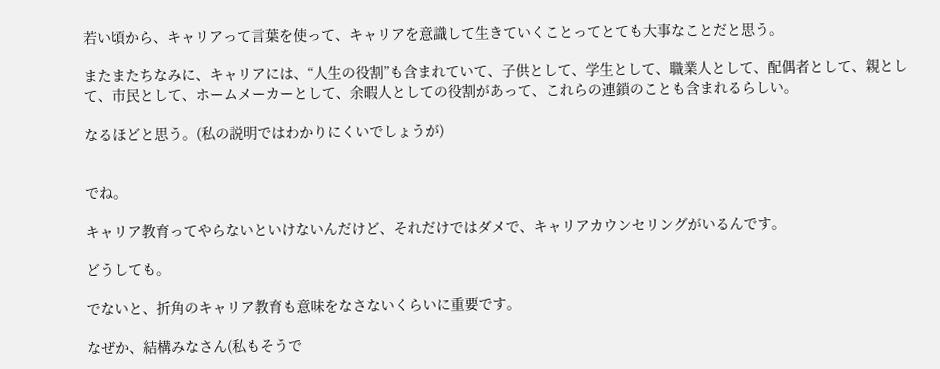若い頃から、キャリアって言葉を使って、キャリアを意識して生きていくことってとても大事なことだと思う。

またまたちなみに、キャリアには、“人生の役割”も含まれていて、子供として、学生として、職業人として、配偶者として、親として、市民として、ホームメーカーとして、余暇人としての役割があって、これらの連鎖のことも含まれるらしい。

なるほどと思う。(私の説明ではわかりにくいでしょうが)


でね。

キャリア教育ってやらないといけないんだけど、それだけではダメで、キャリアカウンセリングがいるんです。

どうしても。

でないと、折角のキャリア教育も意味をなさないくらいに重要です。

なぜか、結構みなさん(私もそうで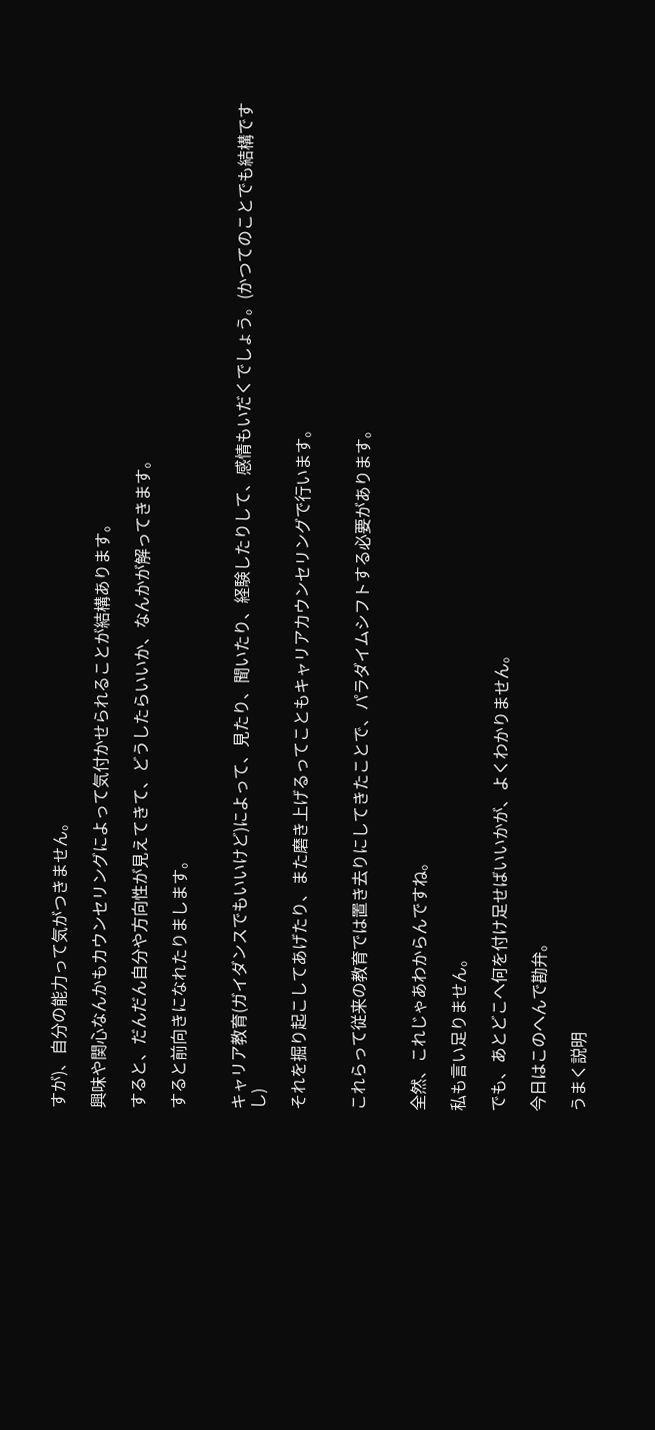すが)、自分の能力って気がつきません。

興味や関心なんかもカウンセリングによって気付かせられることが結構あります。

すると、だんだん自分や方向性が見えてきて、どうしたらいいか、なんかが解ってきます。

すると前向きになれたりまします。


キャリア教育(ガイダンスでもいいけど)によって、見たり、聞いたり、経験したりして、感情もいだくでしょう。(かつてのことでも結構ですし)

それを掘り起こしてあげたり、また磨き上げるってこともキャリアカウンセリングで行います。


これらって従来の教育では置き去りにしてきたことで、パラダイムシフトする必要があります。


全然、これじゃあわからんですね。

私も言い足りません。

でも、あとどこへ何を付け足せばいいかが、よくわかりません。

今日はこのへんで勘弁。

うまく説明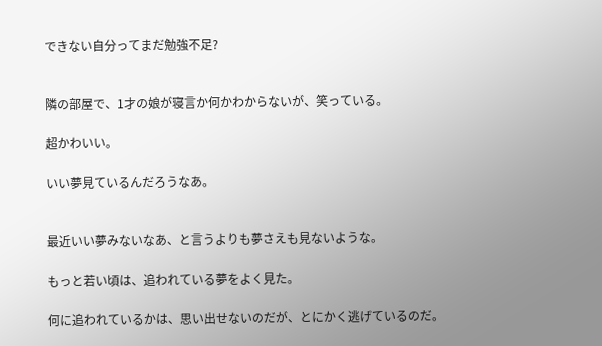できない自分ってまだ勉強不足?


隣の部屋で、1才の娘が寝言か何かわからないが、笑っている。

超かわいい。

いい夢見ているんだろうなあ。


最近いい夢みないなあ、と言うよりも夢さえも見ないような。

もっと若い頃は、追われている夢をよく見た。

何に追われているかは、思い出せないのだが、とにかく逃げているのだ。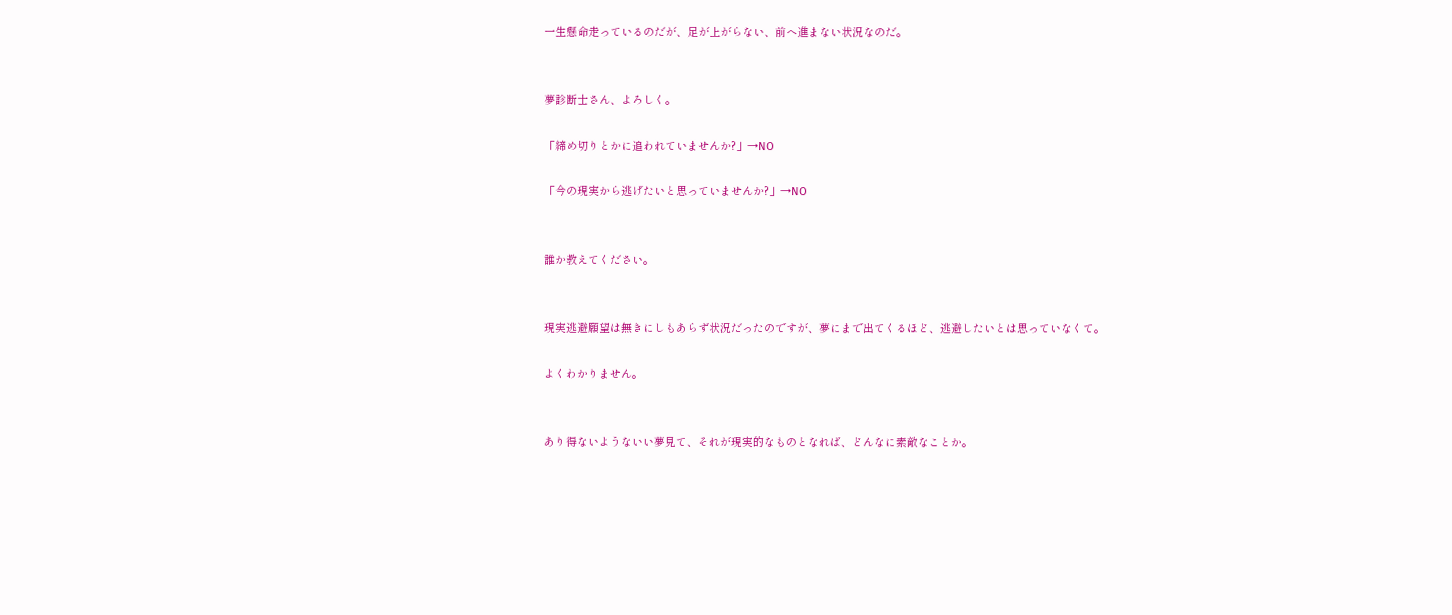一生懸命走っているのだが、足が上がらない、前へ進まない状況なのだ。


夢診断士さん、よろしく。

「締め切りとかに追われていませんか?」→NO

「今の現実から逃げたいと思っていませんか?」→NO


誰か教えてください。


現実逃避願望は無きにしもあらず状況だったのですが、夢にまで出てくるほど、逃避したいとは思っていなくて。

よくわかりません。


あり得ないようないい夢見て、それが現実的なものとなれば、どんなに素敵なことか。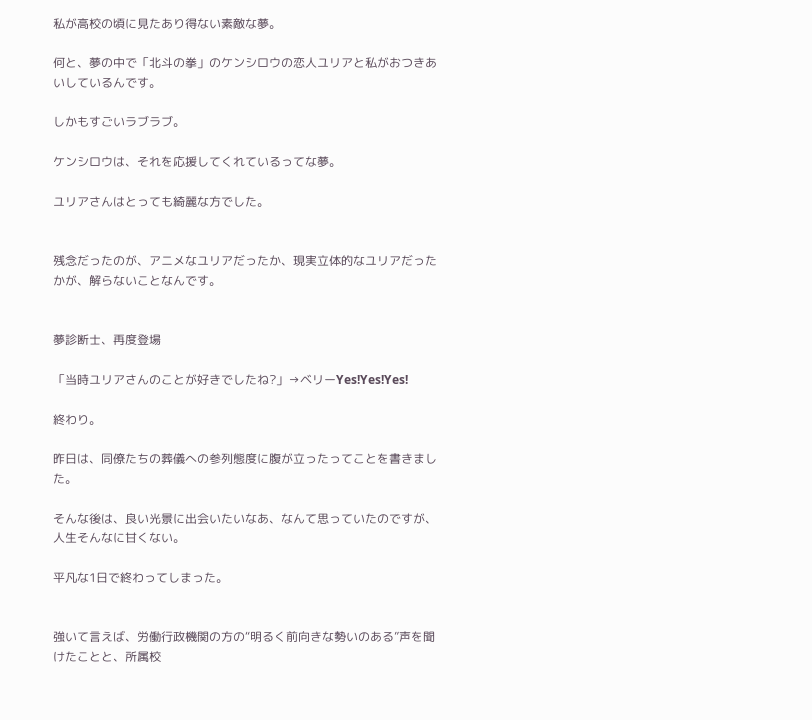私が高校の頃に見たあり得ない素敵な夢。

何と、夢の中で「北斗の拳」のケンシロウの恋人ユリアと私がおつきあいしているんです。

しかもすごいラブラブ。

ケンシロウは、それを応援してくれているってな夢。

ユリアさんはとっても綺麗な方でした。


残念だったのが、アニメなユリアだったか、現実立体的なユリアだったかが、解らないことなんです。


夢診断士、再度登場

「当時ユリアさんのことが好きでしたね?」→ベリーYes!Yes!Yes!

終わり。

昨日は、同僚たちの葬儀への参列態度に腹が立ったってことを書きました。

そんな後は、良い光景に出会いたいなあ、なんて思っていたのですが、人生そんなに甘くない。

平凡な1日で終わってしまった。


強いて言えば、労働行政機関の方の“明るく前向きな勢いのある”声を聞けたことと、所属校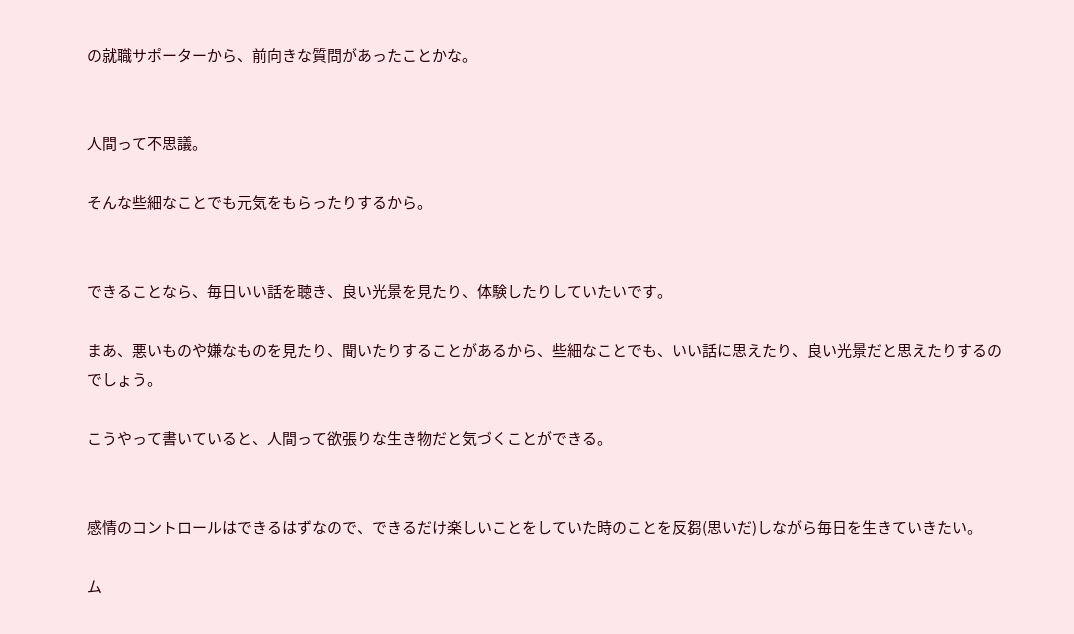の就職サポーターから、前向きな質問があったことかな。


人間って不思議。

そんな些細なことでも元気をもらったりするから。


できることなら、毎日いい話を聴き、良い光景を見たり、体験したりしていたいです。

まあ、悪いものや嫌なものを見たり、聞いたりすることがあるから、些細なことでも、いい話に思えたり、良い光景だと思えたりするのでしょう。

こうやって書いていると、人間って欲張りな生き物だと気づくことができる。


感情のコントロールはできるはずなので、できるだけ楽しいことをしていた時のことを反芻(思いだ)しながら毎日を生きていきたい。

ム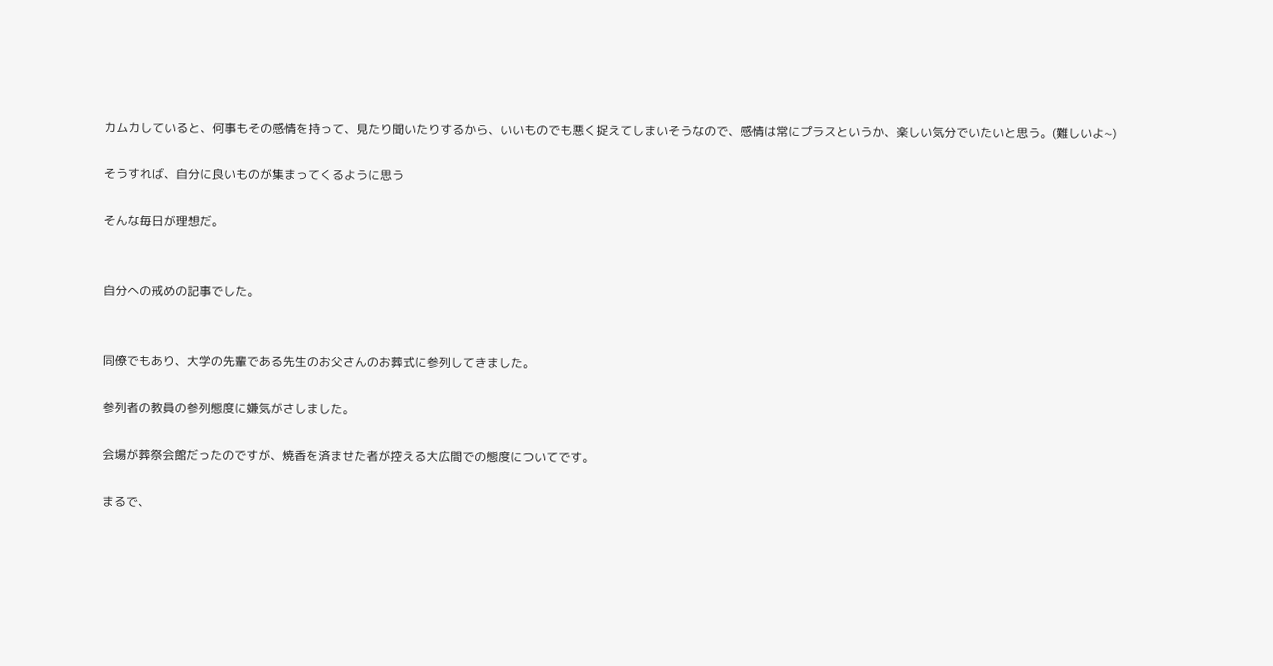カムカしていると、何事もその感情を持って、見たり聞いたりするから、いいものでも悪く捉えてしまいそうなので、感情は常にプラスというか、楽しい気分でいたいと思う。(難しいよ~)

そうすれば、自分に良いものが集まってくるように思う

そんな毎日が理想だ。


自分への戒めの記事でした。


同僚でもあり、大学の先輩である先生のお父さんのお葬式に参列してきました。

参列者の教員の参列態度に嫌気がさしました。

会場が葬祭会館だったのですが、焼香を済ませた者が控える大広間での態度についてです。

まるで、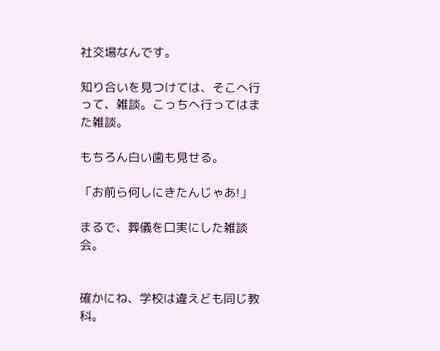社交場なんです。

知り合いを見つけては、そこへ行って、雑談。こっちへ行ってはまた雑談。

もちろん白い歯も見せる。

「お前ら何しにきたんじゃあ!」

まるで、葬儀を口実にした雑談会。


確かにね、学校は違えども同じ教科。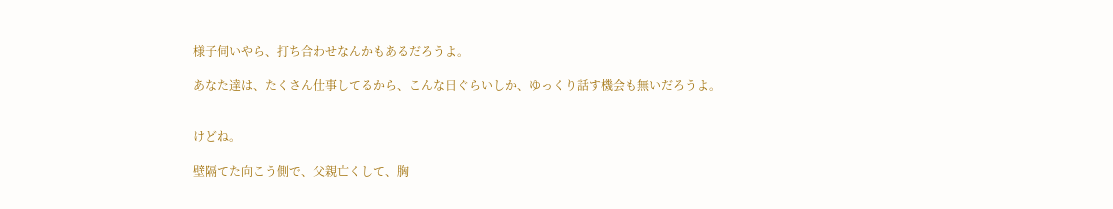様子伺いやら、打ち合わせなんかもあるだろうよ。

あなた達は、たくさん仕事してるから、こんな日ぐらいしか、ゆっくり話す機会も無いだろうよ。


けどね。

壁隔てた向こう側で、父親亡くして、胸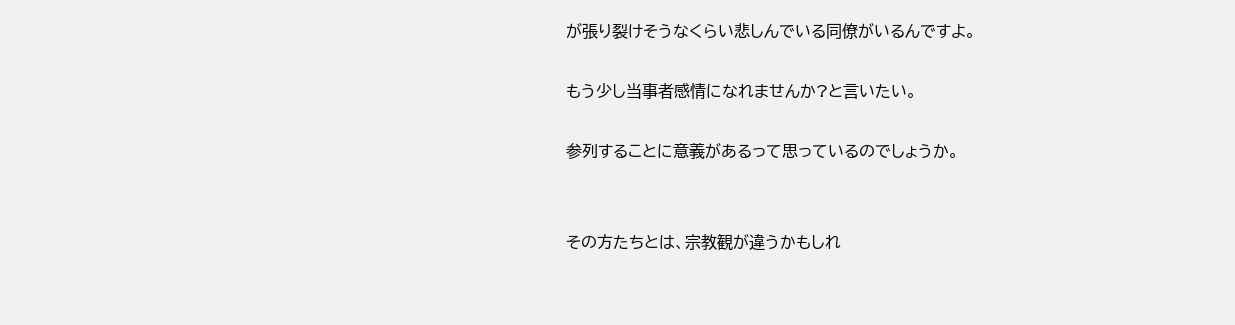が張り裂けそうなくらい悲しんでいる同僚がいるんですよ。

もう少し当事者感情になれませんか?と言いたい。

参列することに意義があるって思っているのでしょうか。


その方たちとは、宗教観が違うかもしれ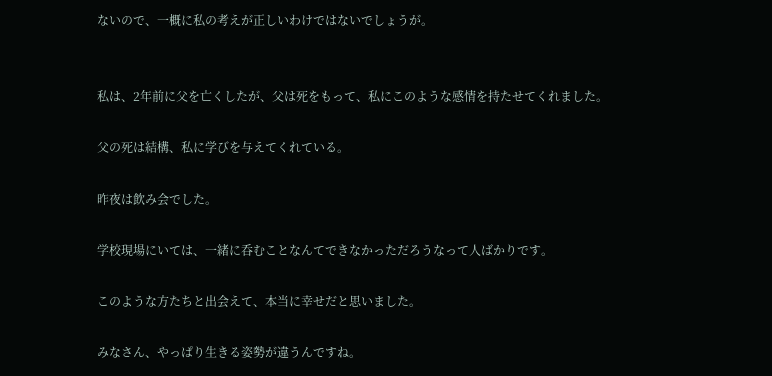ないので、一概に私の考えが正しいわけではないでしょうが。


私は、2年前に父を亡くしたが、父は死をもって、私にこのような感情を持たせてくれました。

父の死は結構、私に学びを与えてくれている。

昨夜は飲み会でした。

学校現場にいては、一緒に呑むことなんてできなかっただろうなって人ばかりです。

このような方たちと出会えて、本当に幸せだと思いました。

みなさん、やっぱり生きる姿勢が違うんですね。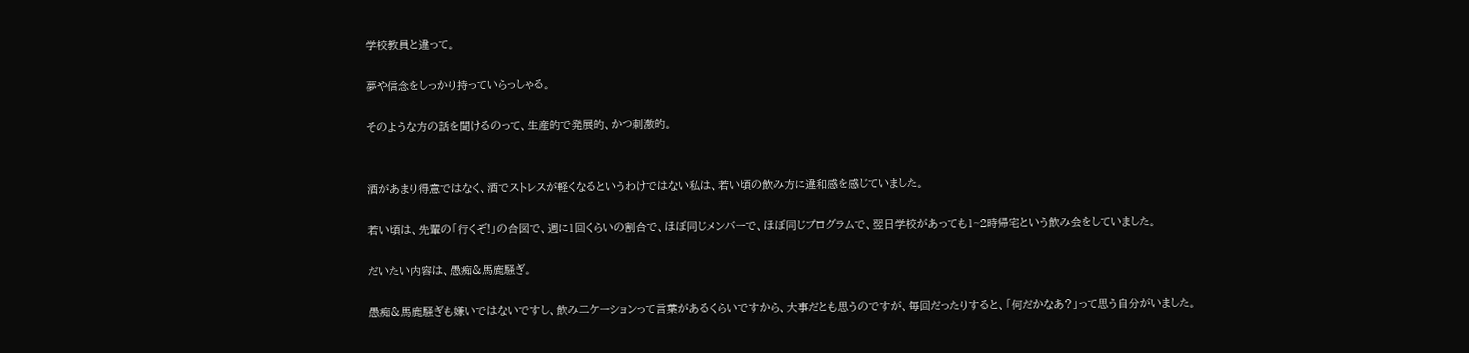学校教員と違って。

夢や信念をしっかり持っていらっしゃる。

そのような方の話を聞けるのって、生産的で発展的、かつ刺激的。


酒があまり得意ではなく、酒でストレスが軽くなるというわけではない私は、若い頃の飲み方に違和感を感じていました。

若い頃は、先輩の「行くぞ!」の合図で、週に1回くらいの割合で、ほぼ同じメンバーで、ほぼ同じプログラムで、翌日学校があっても1~2時帰宅という飲み会をしていました。

だいたい内容は、愚痴&馬鹿騒ぎ。

愚痴&馬鹿騒ぎも嫌いではないですし、飲み二ケーションって言葉があるくらいですから、大事だとも思うのですが、毎回だったりすると、「何だかなあ?」って思う自分がいました。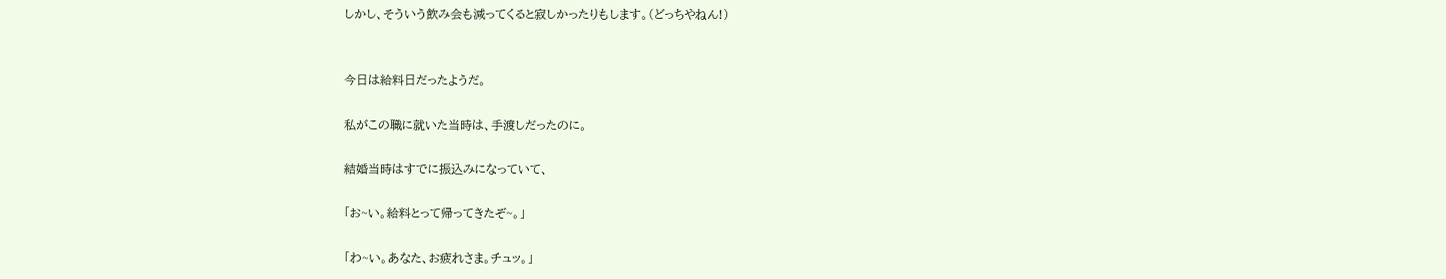しかし、そういう飲み会も減ってくると寂しかったりもします。(どっちやねん!)


今日は給料日だったようだ。

私がこの職に就いた当時は、手渡しだったのに。

結婚当時はすでに振込みになっていて、

「お~い。給料とって帰ってきたぞ~。」

「わ~い。あなた、お疲れさま。チュッ。」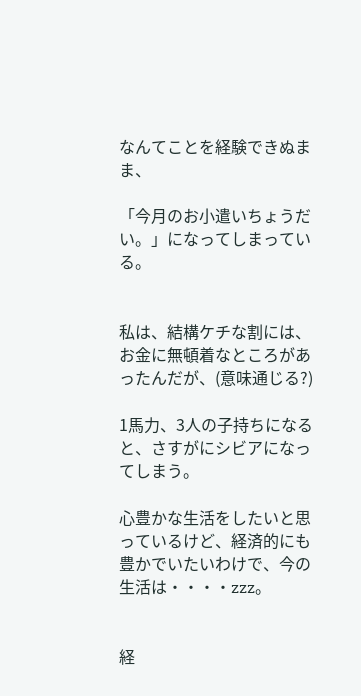なんてことを経験できぬまま、

「今月のお小遣いちょうだい。」になってしまっている。


私は、結構ケチな割には、お金に無頓着なところがあったんだが、(意味通じる?)

1馬力、3人の子持ちになると、さすがにシビアになってしまう。

心豊かな生活をしたいと思っているけど、経済的にも豊かでいたいわけで、今の生活は・・・・zzz。


経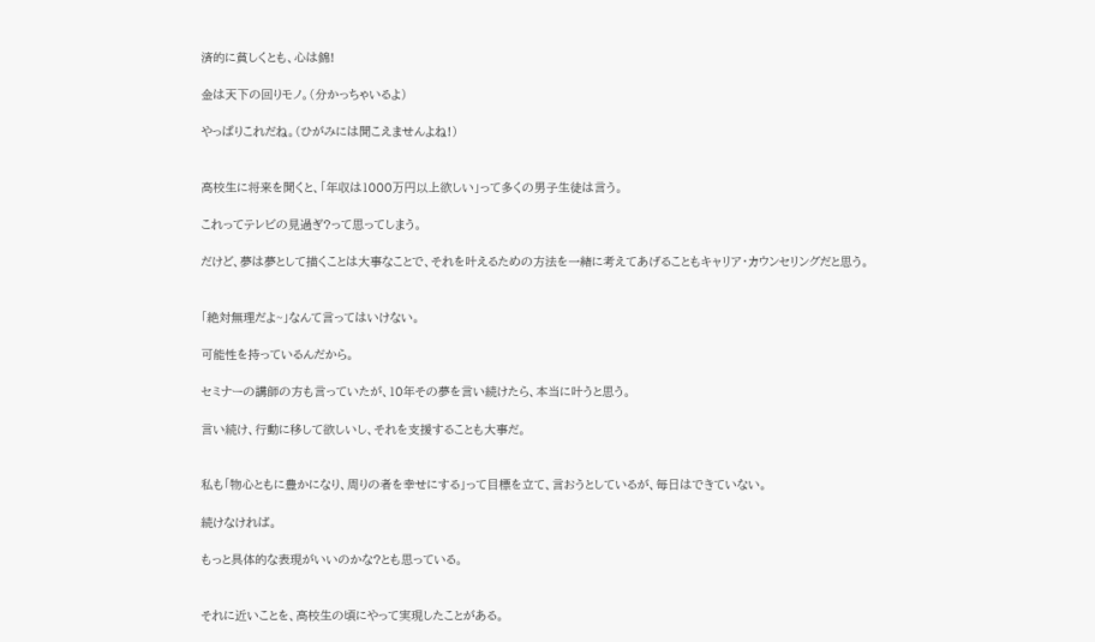済的に貧しくとも、心は錦!

金は天下の回りモノ。(分かっちゃいるよ)

やっぱりこれだね。(ひがみには聞こえませんよね!)


高校生に将来を聞くと、「年収は1000万円以上欲しい」って多くの男子生徒は言う。

これってテレビの見過ぎ?って思ってしまう。

だけど、夢は夢として描くことは大事なことで、それを叶えるための方法を一緒に考えてあげることもキャリア・カウンセリングだと思う。


「絶対無理だよ~」なんて言ってはいけない。

可能性を持っているんだから。

セミナーの講師の方も言っていたが、10年その夢を言い続けたら、本当に叶うと思う。

言い続け、行動に移して欲しいし、それを支援することも大事だ。


私も「物心ともに豊かになり、周りの者を幸せにする」って目標を立て、言おうとしているが、毎日はできていない。

続けなければ。

もっと具体的な表現がいいのかな?とも思っている。


それに近いことを、高校生の頃にやって実現したことがある。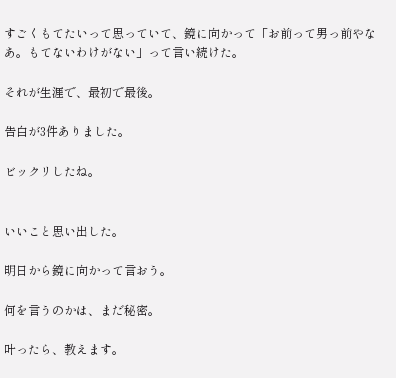すごくもてたいって思っていて、鏡に向かって「お前って男っ前やなあ。もてないわけがない」って言い続けた。

それが生涯で、最初で最後。

告白が3件ありました。

ビックリしたね。


いいこと思い出した。

明日から鏡に向かって言おう。

何を言うのかは、まだ秘密。

叶ったら、教えます。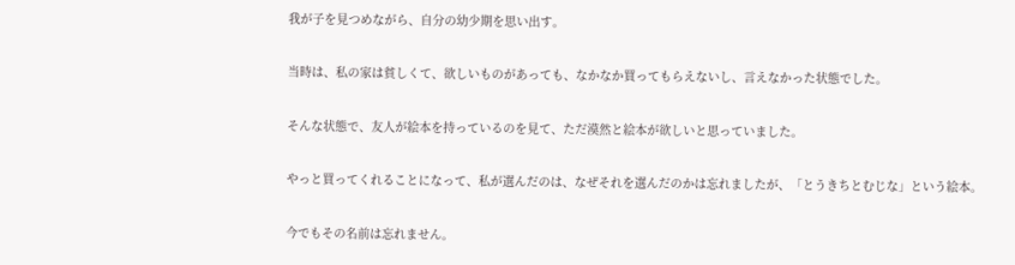我が子を見つめながら、自分の幼少期を思い出す。

当時は、私の家は貧しくて、欲しいものがあっても、なかなか買ってもらえないし、言えなかった状態でした。

そんな状態で、友人が絵本を持っているのを見て、ただ漠然と絵本が欲しいと思っていました。

やっと買ってくれることになって、私が選んだのは、なぜそれを選んだのかは忘れましたが、「とうきちとむじな」という絵本。

今でもその名前は忘れません。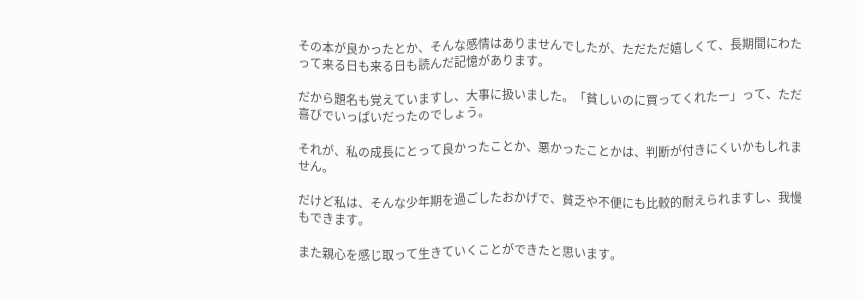その本が良かったとか、そんな感情はありませんでしたが、ただただ嬉しくて、長期間にわたって来る日も来る日も読んだ記憶があります。

だから題名も覚えていますし、大事に扱いました。「貧しいのに買ってくれたー」って、ただ喜びでいっぱいだったのでしょう。

それが、私の成長にとって良かったことか、悪かったことかは、判断が付きにくいかもしれません。

だけど私は、そんな少年期を過ごしたおかげで、貧乏や不便にも比較的耐えられますし、我慢もできます。

また親心を感じ取って生きていくことができたと思います。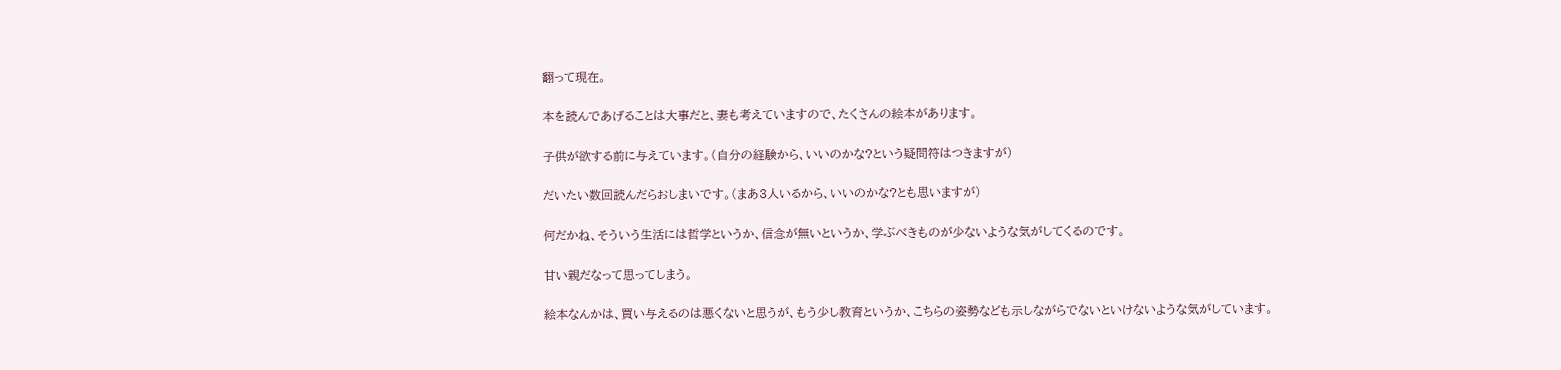翻って現在。

本を読んであげることは大事だと、妻も考えていますので、たくさんの絵本があります。

子供が欲する前に与えています。(自分の経験から、いいのかな?という疑問符はつきますが)

だいたい数回読んだらおしまいです。(まあ3人いるから、いいのかな?とも思いますが)

何だかね、そういう生活には哲学というか、信念が無いというか、学ぶべきものが少ないような気がしてくるのです。

甘い親だなって思ってしまう。

絵本なんかは、買い与えるのは悪くないと思うが、もう少し教育というか、こちらの姿勢なども示しながらでないといけないような気がしています。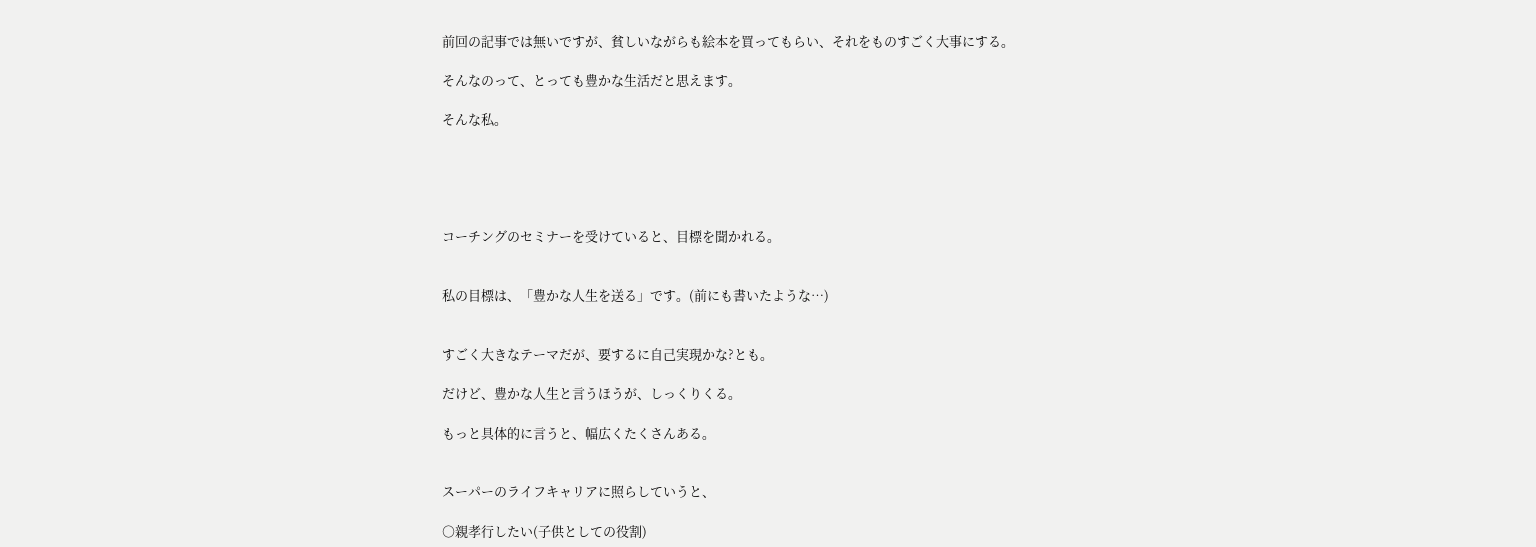前回の記事では無いですが、貧しいながらも絵本を買ってもらい、それをものすごく大事にする。

そんなのって、とっても豊かな生活だと思えます。

そんな私。





コーチングのセミナーを受けていると、目標を聞かれる。


私の目標は、「豊かな人生を送る」です。(前にも書いたような…)


すごく大きなテーマだが、要するに自己実現かな?とも。

だけど、豊かな人生と言うほうが、しっくりくる。

もっと具体的に言うと、幅広くたくさんある。


スーパーのライフキャリアに照らしていうと、

○親孝行したい(子供としての役割)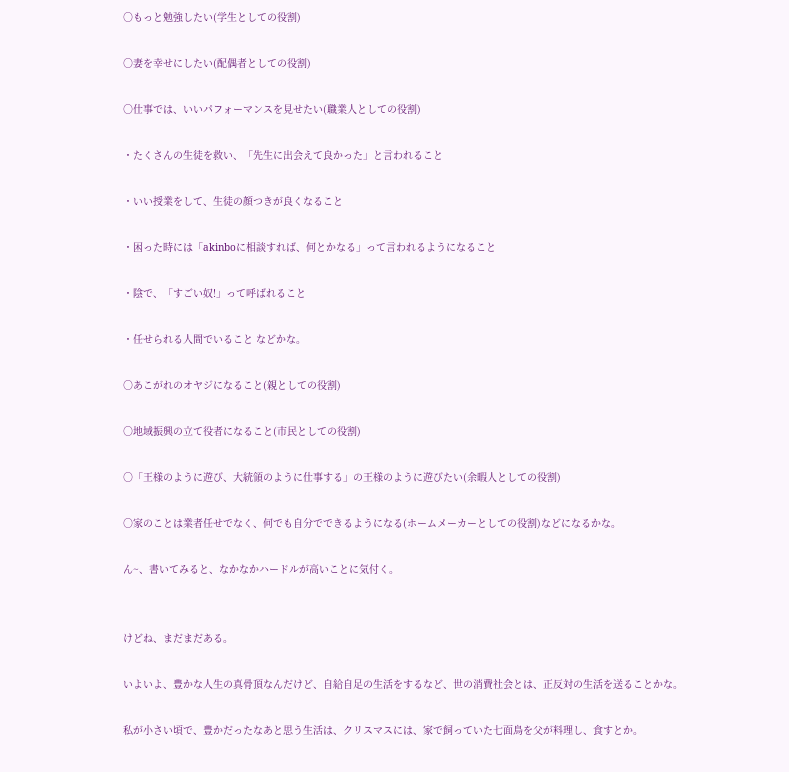○もっと勉強したい(学生としての役割)

○妻を幸せにしたい(配偶者としての役割)

○仕事では、いいパフォーマンスを見せたい(職業人としての役割)

・たくさんの生徒を救い、「先生に出会えて良かった」と言われること

・いい授業をして、生徒の顔つきが良くなること

・困った時には「akinboに相談すれば、何とかなる」って言われるようになること

・陰で、「すごい奴!」って呼ばれること

・任せられる人間でいること などかな。

○あこがれのオヤジになること(親としての役割)

○地域振興の立て役者になること(市民としての役割)

○「王様のように遊び、大統領のように仕事する」の王様のように遊びたい(余暇人としての役割)

○家のことは業者任せでなく、何でも自分でできるようになる(ホームメーカーとしての役割)などになるかな。

ん~、書いてみると、なかなかハードルが高いことに気付く。


けどね、まだまだある。

いよいよ、豊かな人生の真骨頂なんだけど、自給自足の生活をするなど、世の消費社会とは、正反対の生活を送ることかな。

私が小さい頃で、豊かだったなあと思う生活は、クリスマスには、家で飼っていた七面鳥を父が料理し、食すとか。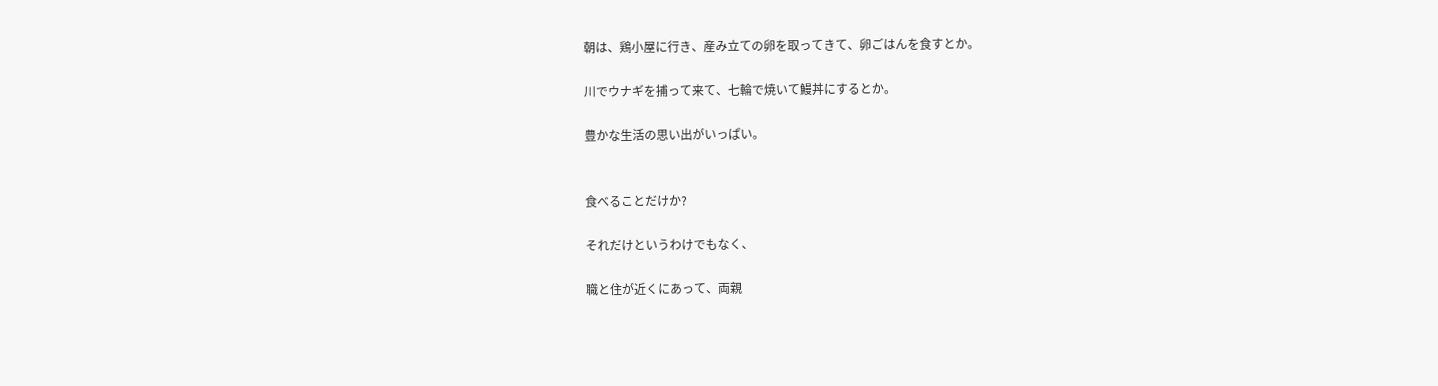朝は、鶏小屋に行き、産み立ての卵を取ってきて、卵ごはんを食すとか。

川でウナギを捕って来て、七輪で焼いて鰻丼にするとか。

豊かな生活の思い出がいっぱい。


食べることだけか?

それだけというわけでもなく、

職と住が近くにあって、両親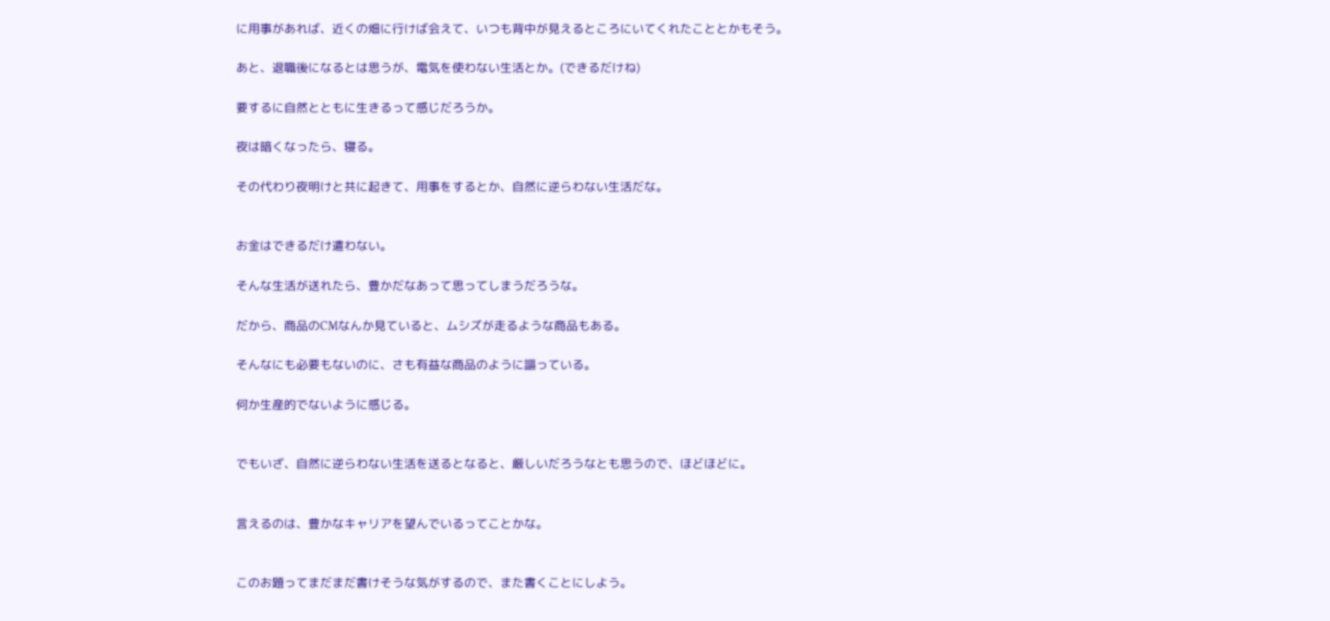に用事があれば、近くの畑に行けば会えて、いつも背中が見えるところにいてくれたこととかもそう。

あと、退職後になるとは思うが、電気を使わない生活とか。(できるだけね)

要するに自然とともに生きるって感じだろうか。

夜は暗くなったら、寝る。

その代わり夜明けと共に起きて、用事をするとか、自然に逆らわない生活だな。


お金はできるだけ遣わない。

そんな生活が送れたら、豊かだなあって思ってしまうだろうな。

だから、商品のCMなんか見ていると、ムシズが走るような商品もある。

そんなにも必要もないのに、さも有益な商品のように謳っている。

何か生産的でないように感じる。


でもいざ、自然に逆らわない生活を送るとなると、厳しいだろうなとも思うので、ほどほどに。


言えるのは、豊かなキャリアを望んでいるってことかな。


このお題ってまだまだ書けそうな気がするので、また書くことにしよう。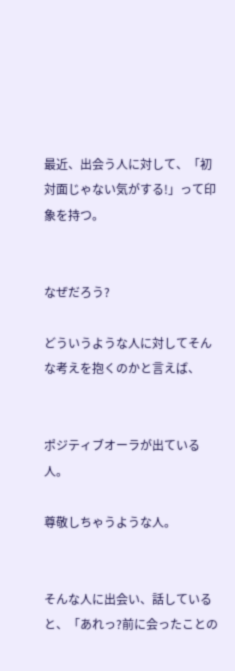最近、出会う人に対して、「初対面じゃない気がする!」って印象を持つ。


なぜだろう?

どういうような人に対してそんな考えを抱くのかと言えば、


ポジティブオーラが出ている人。

尊敬しちゃうような人。


そんな人に出会い、話していると、「あれっ?前に会ったことの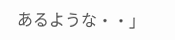あるような・・」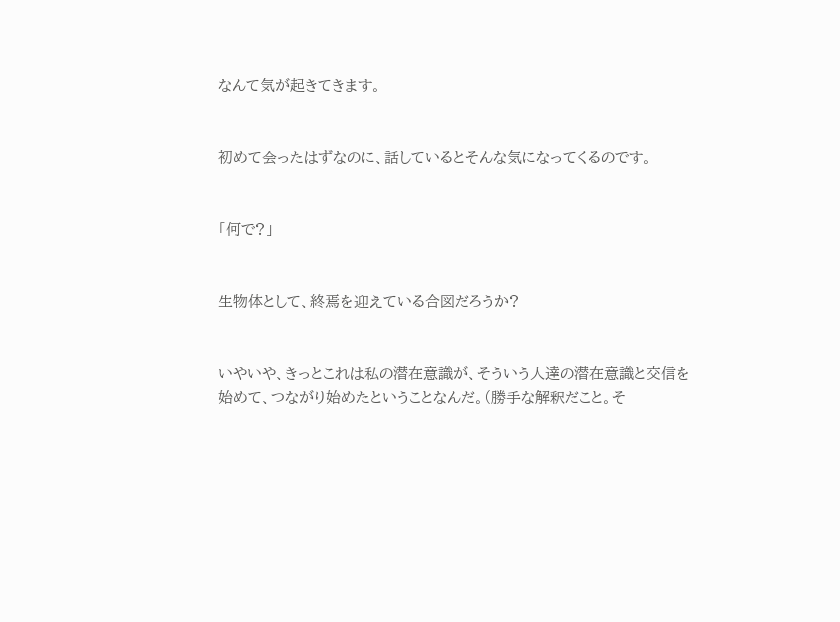なんて気が起きてきます。


初めて会ったはずなのに、話しているとそんな気になってくるのです。


「何で?」


生物体として、終焉を迎えている合図だろうか?


いやいや、きっとこれは私の潜在意識が、そういう人達の潜在意識と交信を始めて、つながり始めたということなんだ。(勝手な解釈だこと。そ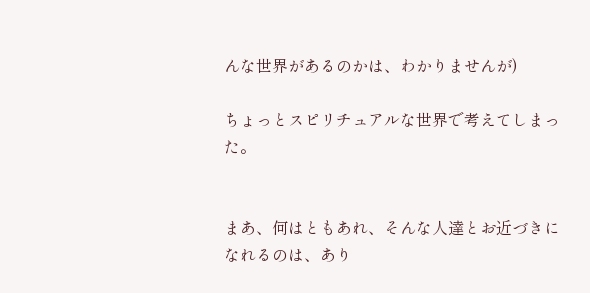んな世界があるのかは、わかりませんが)

ちょっとスピリチュアルな世界で考えてしまった。


まあ、何はともあれ、そんな人達とお近づきになれるのは、あり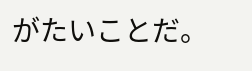がたいことだ。